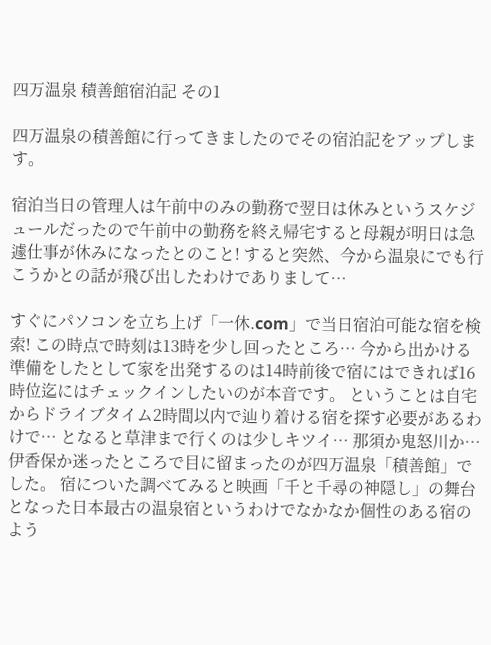四万温泉 積善館宿泊記 その1

四万温泉の積善館に行ってきましたのでその宿泊記をアップします。

宿泊当日の管理人は午前中のみの勤務で翌日は休みというスケジュールだったので午前中の勤務を終え帰宅すると母親が明日は急遽仕事が休みになったとのこと! すると突然、今から温泉にでも行こうかとの話が飛び出したわけでありまして…

すぐにパソコンを立ち上げ「一休.com」で当日宿泊可能な宿を検索! この時点で時刻は13時を少し回ったところ… 今から出かける準備をしたとして家を出発するのは14時前後で宿にはできれば16時位迄にはチェックインしたいのが本音です。 ということは自宅からドライブタイム2時間以内で辿り着ける宿を探す必要があるわけで… となると草津まで行くのは少しキツイ… 那須か鬼怒川か…伊香保か迷ったところで目に留まったのが四万温泉「積善館」でした。 宿についた調べてみると映画「千と千尋の神隠し」の舞台となった日本最古の温泉宿というわけでなかなか個性のある宿のよう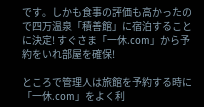です。しかも食事の評価も高かったので四万温泉「積善館」に宿泊することに決定! すぐさま「一休.com」から予約をいれ部屋を確保!

ところで管理人は旅館を予約する時に「一休.com」をよく利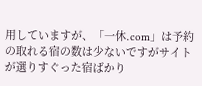用していますが、「一休.com」は予約の取れる宿の数は少ないですがサイトが選りすぐった宿ばかり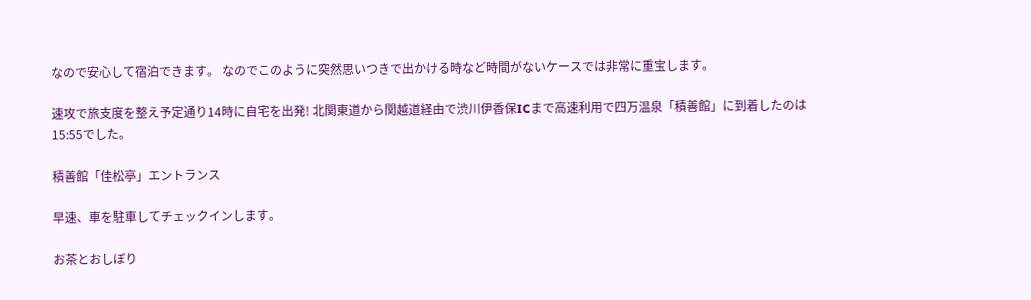なので安心して宿泊できます。 なのでこのように突然思いつきで出かける時など時間がないケースでは非常に重宝します。

速攻で旅支度を整え予定通り14時に自宅を出発! 北関東道から関越道経由で渋川伊香保ICまで高速利用で四万温泉「積善館」に到着したのは15:55でした。

積善館「佳松亭」エントランス

早速、車を駐車してチェックインします。

お茶とおしぼり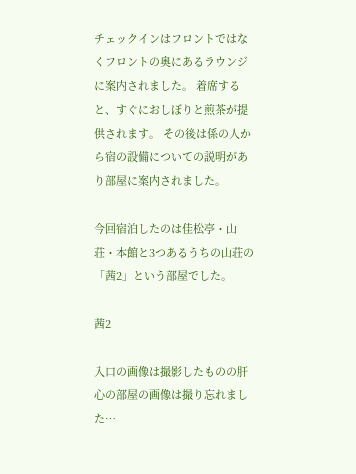チェックインはフロントではなくフロントの奥にあるラウンジに案内されました。 着席すると、すぐにおしぼりと煎茶が提供されます。 その後は係の人から宿の設備についての説明があり部屋に案内されました。

今回宿泊したのは佳松亭・山荘・本館と3つあるうちの山荘の「茜2」という部屋でした。

茜2

入口の画像は撮影したものの肝心の部屋の画像は撮り忘れました…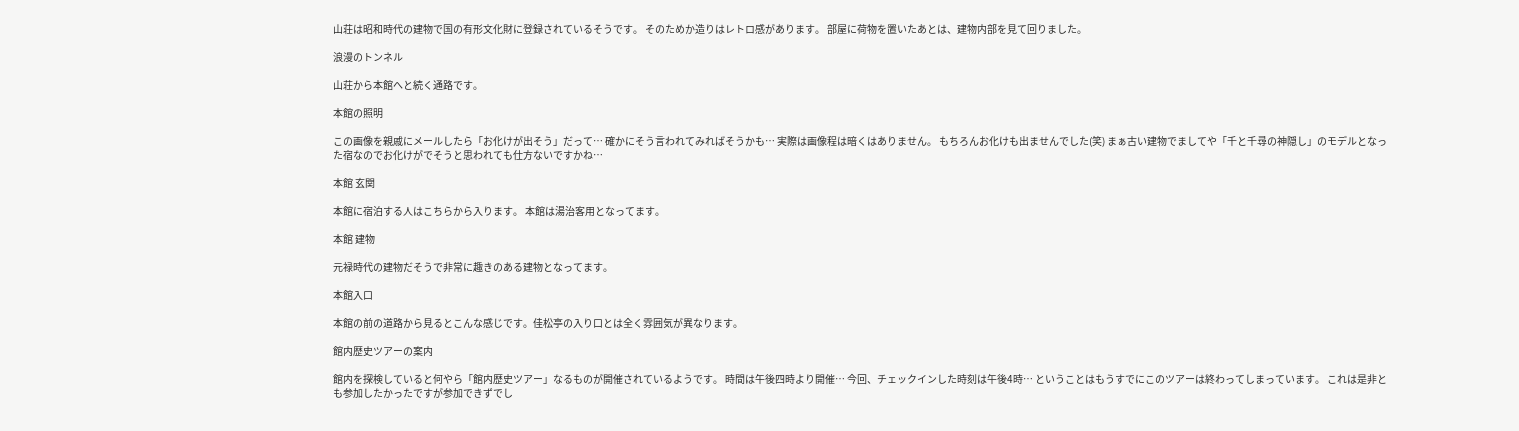山荘は昭和時代の建物で国の有形文化財に登録されているそうです。 そのためか造りはレトロ感があります。 部屋に荷物を置いたあとは、建物内部を見て回りました。

浪漫のトンネル

山荘から本館へと続く通路です。

本館の照明

この画像を親戚にメールしたら「お化けが出そう」だって… 確かにそう言われてみればそうかも… 実際は画像程は暗くはありません。 もちろんお化けも出ませんでした(笑) まぁ古い建物でましてや「千と千尋の神隠し」のモデルとなった宿なのでお化けがでそうと思われても仕方ないですかね…

本館 玄関

本館に宿泊する人はこちらから入ります。 本館は湯治客用となってます。

本館 建物

元禄時代の建物だそうで非常に趣きのある建物となってます。

本館入口

本館の前の道路から見るとこんな感じです。佳松亭の入り口とは全く雰囲気が異なります。

館内歴史ツアーの案内

館内を探検していると何やら「館内歴史ツアー」なるものが開催されているようです。 時間は午後四時より開催… 今回、チェックインした時刻は午後4時… ということはもうすでにこのツアーは終わってしまっています。 これは是非とも参加したかったですが参加できずでし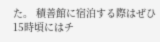た。 積善館に宿泊する際はぜひ15時頃にはチ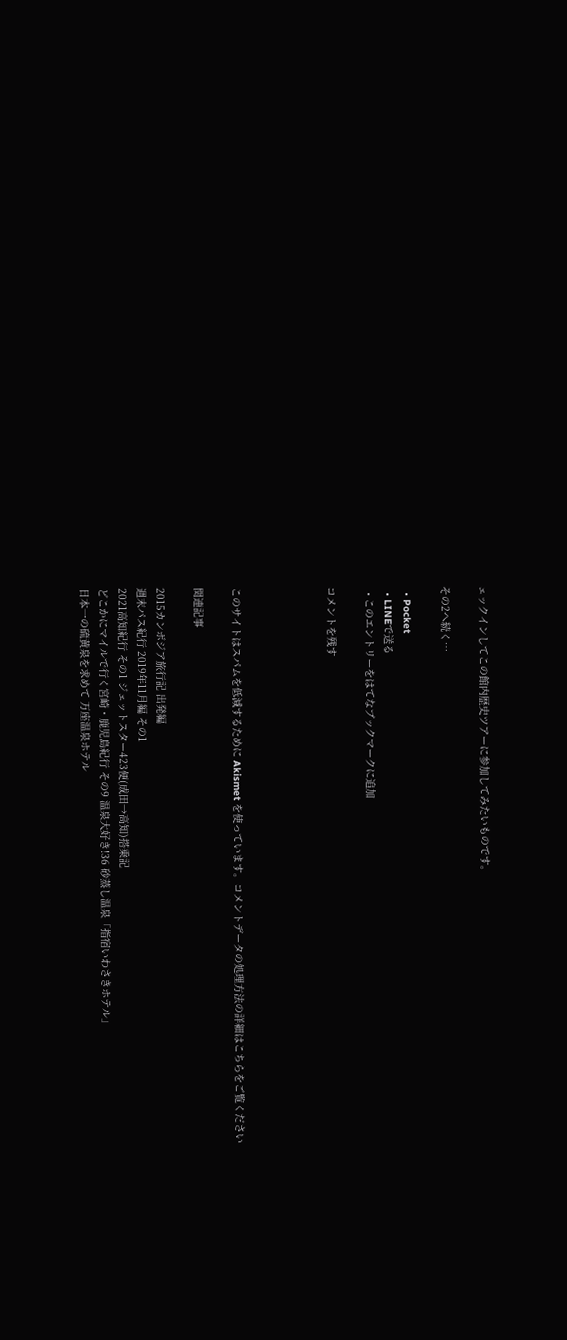ェックインしてこの館内歴史ツアーに参加してみたいものです。

その2へ続く…

  • Pocket
  • LINEで送る
  • このエントリーをはてなブックマークに追加

コメントを残す




このサイトはスパムを低減するために Akismet を使っています。コメントデータの処理方法の詳細はこちらをご覧ください

関連記事

2015カンボジア旅行記 出発編
週末パス紀行 2019年11月編 その1
2021高知紀行 その1 ジェットスター423便(成田→高知)搭乗記
どこかにマイルで行く宮崎・鹿児島紀行 その9 温泉大好き!36 砂蒸し温泉「指宿いわさきホテル」
日本一の硫黄泉を求めて 万座温泉ホテル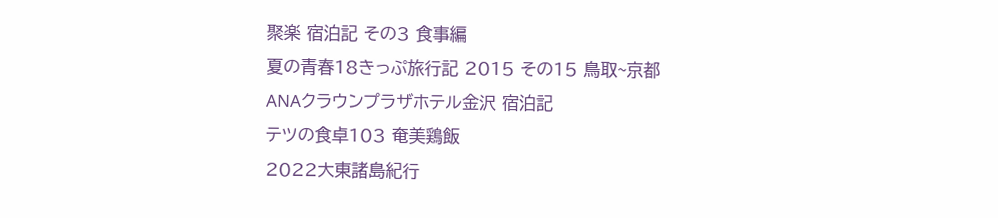聚楽 宿泊記 その3 食事編
夏の青春18きっぷ旅行記 2015 その15 鳥取~京都
ANAクラウンプラザホテル金沢 宿泊記
テツの食卓103 奄美鶏飯
2022大東諸島紀行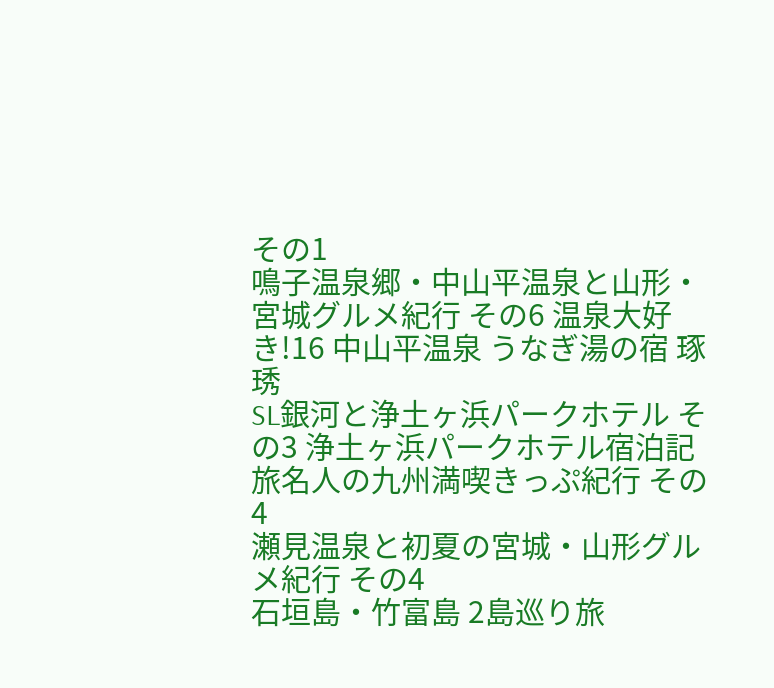その1
鳴子温泉郷・中山平温泉と山形・宮城グルメ紀行 その6 温泉大好き!16 中山平温泉 うなぎ湯の宿 琢琇
SL銀河と浄土ヶ浜パークホテル その3 浄土ヶ浜パークホテル宿泊記
旅名人の九州満喫きっぷ紀行 その4
瀬見温泉と初夏の宮城・山形グルメ紀行 その4
石垣島・竹富島 2島巡り旅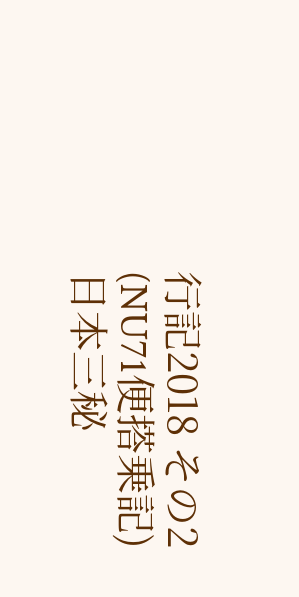行記2018 その2 (NU71便搭乗記)
日本三秘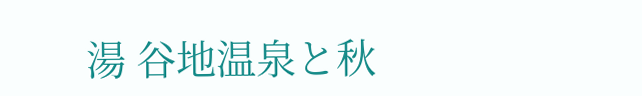湯 谷地温泉と秋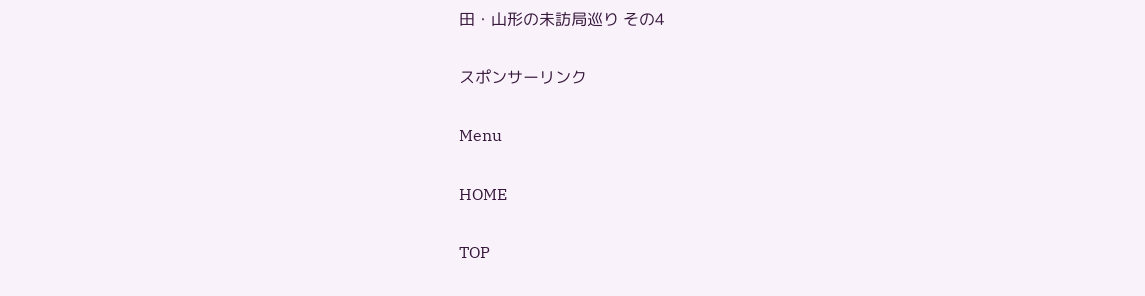田・山形の未訪局巡り その4

スポンサーリンク

Menu

HOME

TOP